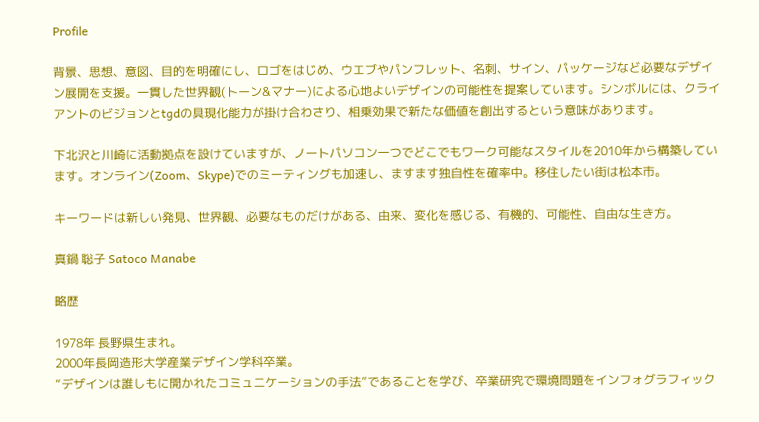Profile

背景、思想、意図、目的を明確にし、ロゴをはじめ、ウエブやパンフレット、名刺、サイン、パッケージなど必要なデザイン展開を支援。一貫した世界観(トーン&マナー)による心地よいデザインの可能性を提案しています。シンボルには、クライアントのビジョンとtgdの具現化能力が掛け合わさり、相乗効果で新たな価値を創出するという意味があります。

下北沢と川崎に活動拠点を設けていますが、ノートパソコン一つでどこでもワーク可能なスタイルを2010年から構築しています。オンライン(Zoom、Skype)でのミーティングも加速し、ますます独自性を確率中。移住したい街は松本市。

キーワードは新しい発見、世界観、必要なものだけがある、由来、変化を感じる、有機的、可能性、自由な生き方。

真鍋 聡子 Satoco Manabe

略歴

1978年 長野県生まれ。
2000年長岡造形大学産業デザイン学科卒業。
“デザインは誰しもに開かれたコミュニケーションの手法”であることを学び、卒業研究で環境問題をインフォグラフィック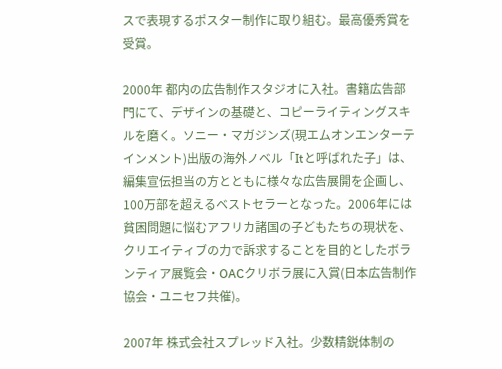スで表現するポスター制作に取り組む。最高優秀賞を受賞。

2000年 都内の広告制作スタジオに入社。書籍広告部門にて、デザインの基礎と、コピーライティングスキルを磨く。ソニー・マガジンズ(現エムオンエンターテインメント)出版の海外ノベル「Itと呼ばれた子」は、編集宣伝担当の方とともに様々な広告展開を企画し、100万部を超えるベストセラーとなった。2006年には貧困問題に悩むアフリカ諸国の子どもたちの現状を、クリエイティブの力で訴求することを目的としたボランティア展覧会・OACクリボラ展に入賞(日本広告制作協会・ユニセフ共催)。

2007年 株式会社スプレッド入社。少数精鋭体制の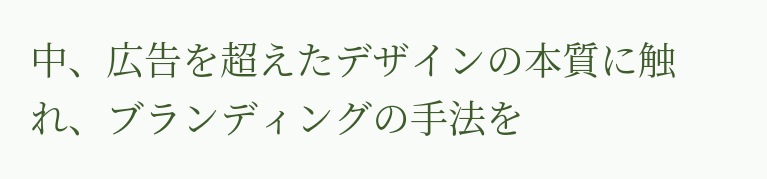中、広告を超えたデザインの本質に触れ、ブランディングの手法を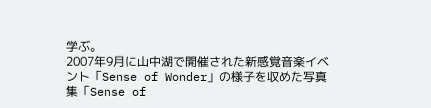学ぶ。
2007年9月に山中湖で開催された新感覚音楽イベント「Sense of Wonder」の様子を収めた写真集「Sense of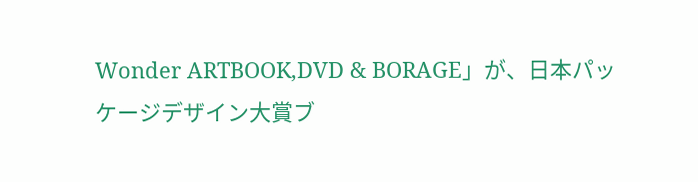Wonder ARTBOOK,DVD & BORAGE」が、日本パッケージデザイン大賞ブ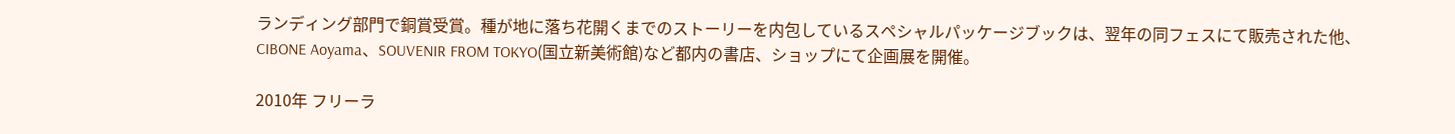ランディング部門で銅賞受賞。種が地に落ち花開くまでのストーリーを内包しているスペシャルパッケージブックは、翌年の同フェスにて販売された他、CIBONE Aoyama、SOUVENIR FROM TOKYO(国立新美術館)など都内の書店、ショップにて企画展を開催。

2010年 フリーラ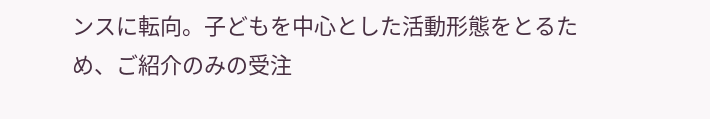ンスに転向。子どもを中心とした活動形態をとるため、ご紹介のみの受注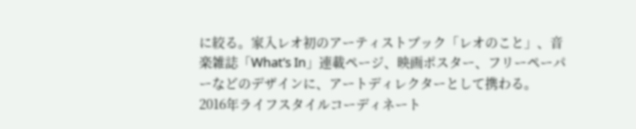に絞る。家入レオ初のアーティストブック「レオのこと」、音楽雑誌「What’s In」連載ページ、映画ポスター、フリーペーパーなどのデザインに、アートディレクターとして携わる。
2016年ライフスタイルコーディネート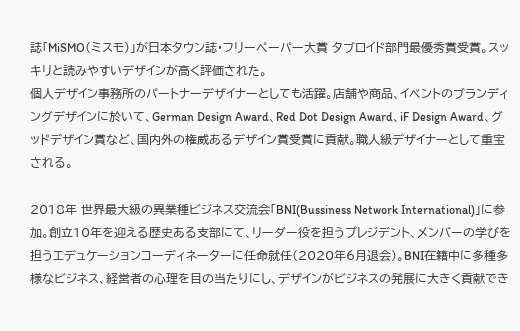誌「MiSMO(ミスモ)」が日本タウン誌・フリーペーパー大賞 タブロイド部門最優秀賞受賞。スッキリと読みやすいデザインが高く評価された。
個人デザイン事務所のパートナーデザイナーとしても活躍。店舗や商品、イベントのブランディングデザインに於いて、German Design Award、Red Dot Design Award、iF Design Award、グッドデザイン賞など、国内外の権威あるデザイン賞受賞に貢献。職人級デザイナーとして重宝される。

2018年 世界最大級の異業種ビジネス交流会「BNI(Bussiness Network International)」に参加。創立10年を迎える歴史ある支部にて、リーダー役を担うプレジデント、メンバーの学びを担うエデュケーションコーディネーターに任命就任(2020年6月退会)。BNI在籍中に多種多様なビジネス、経営者の心理を目の当たりにし、デザインがビジネスの発展に大きく貢献でき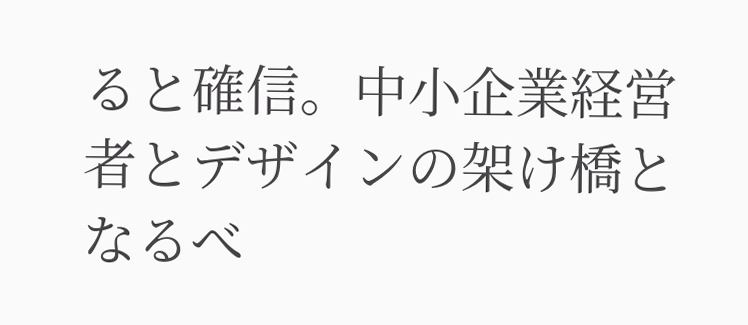ると確信。中小企業経営者とデザインの架け橋となるべ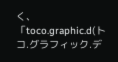く、「toco.graphic.d(トコ.グラフィック.デ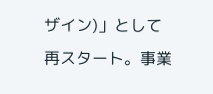ザイン)」として再スタート。事業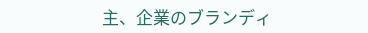主、企業のブランディ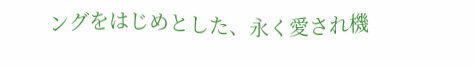ングをはじめとした、永く愛され機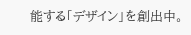能する「デザイン」を創出中。